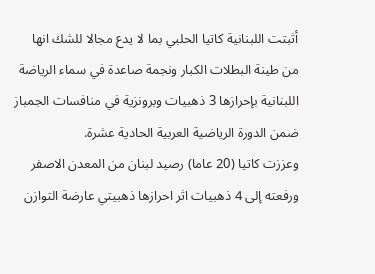أثبتت اللبنانية كاتيا الحلبي بما لا يدع مجالا للشك انها من طينة البطلات الكبار ونجمة صاعدة في سماء الرياضة اللبنانية بإحرازها 3 ذهبيات وبرونزية في منافسات الجمباز ضمن الدورة الرياضية العربية الحادية عشرة.
وعززت كاتيا (20 عاما) رصيد لبنان من المعدن الاصفر ورفعته إلى 4 ذهبيات اثر احرازها ذهبيتي عارضة التوازن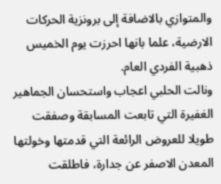والمتوازي بالاضافة إلى برونزية الحركات الارضية، علما بانها احرزت يوم الخميس ذهبية الفردي العام.
ونالت الحلبي اعجاب واستحسان الجماهير الغفيرة التي تابعت المسابقة وصفقت طويلا للعروض الرائعة التي قدمتها وخولتها المعدن الاصفر عن جدارة، فاطلقت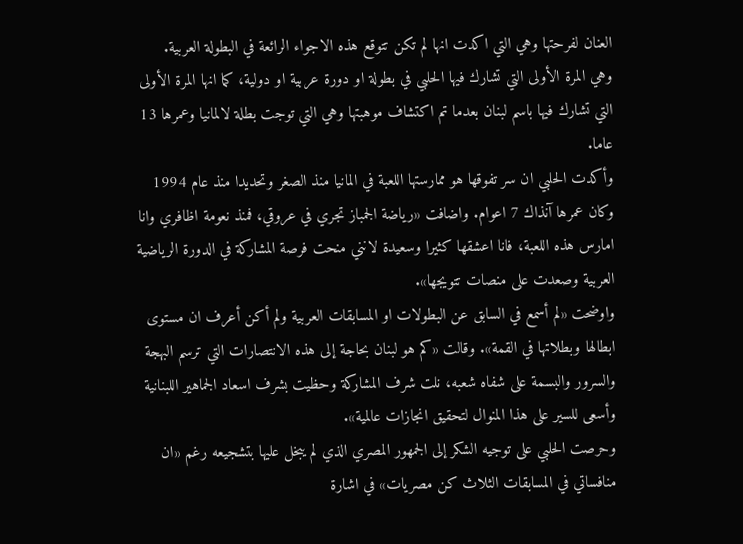العنان لفرحتها وهي التي اكدت انها لم تكن تتوقع هذه الاجواء الرائعة في البطولة العربية.
وهي المرة الأولى التي تشارك فيها الحلبي في بطولة او دورة عربية او دولية، كما انها المرة الأولى التي تشارك فيها باسم لبنان بعدما تم اكتشاف موهبتها وهي التي توجت بطلة لالمانيا وعمرها 13 عاما.
وأكدت الحلبي ان سر تفوقها هو ممارستها اللعبة في المانيا منذ الصغر وتحديدا منذ عام 1994 وكان عمرها آنذاك 7 اعوام. واضافت «رياضة الجمباز تجري في عروقي، فمنذ نعومة اظافري وانا امارس هذه اللعبة، فانا اعشقها كثيرا وسعيدة لانني منحت فرصة المشاركة في الدورة الرياضية العربية وصعدت على منصات تتويجها».
واوضحت «لم أسمع في السابق عن البطولات او المسابقات العربية ولم أكن أعرف ان مستوى ابطالها وبطلاتها في القمة». وقالت «كم هو لبنان بحاجة إلى هذه الانتصارات التي ترسم البهجة والسرور والبسمة على شفاه شعبه، نلت شرف المشاركة وحظيت بشرف اسعاد الجماهير اللبنانية وأسعى للسير على هذا المنوال لتحقيق انجازات عالمية».
وحرصت الحلبي على توجيه الشكر إلى الجمهور المصري الذي لم يبخل عليها بتشجيعه رغم «ان منافساتي في المسابقات الثلاث كن مصريات» في اشارة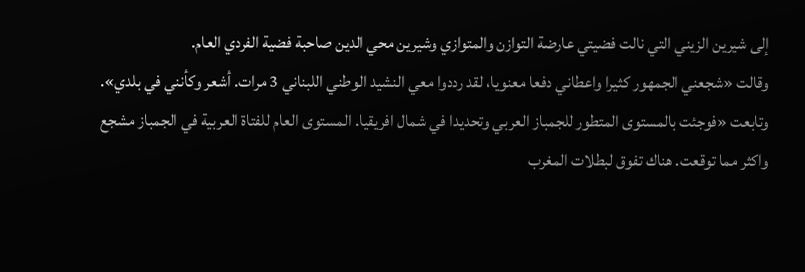إلى شيرين الزيني التي نالت فضيتي عارضة التوازن والمتوازي وشيرين محي الدين صاحبة فضية الفردي العام.
وقالت «شجعني الجمهور كثيرا واعطاني دفعا معنويا، لقد رددوا معي النشيد الوطني اللبناني 3 مرات. أشعر وكأنني في بلدي». وتابعت «فوجئت بالمستوى المتطور للجمباز العربي وتحديدا في شمال افريقيا. المستوى العام للفتاة العربية في الجمباز مشجع واكثر مما توقعت. هناك تفوق لبطلات المغرب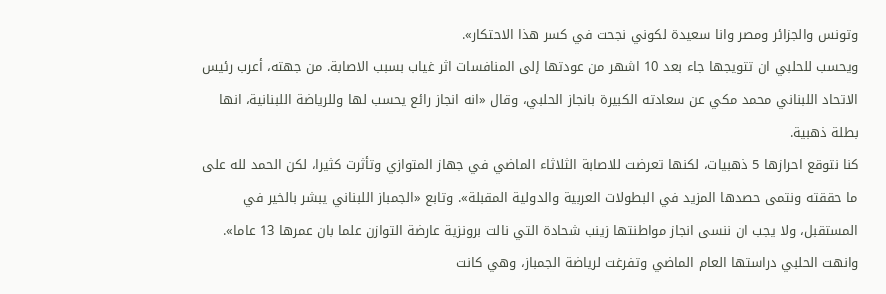وتونس والجزائر ومصر وانا سعيدة لكوني نجحت في كسر هذا الاحتكار».
ويحسب للحلبي ان تتويجها جاء بعد 10 اشهر من عودتها إلى المنافسات اثر غياب بسبب الاصابة. من جهته، أعرب رئيس الاتحاد اللبناني محمد مكي عن سعادته الكبيرة بانجاز الحلبي، وقال «انه انجاز رائع يحسب لها وللرياضة اللبنانية، انها بطلة ذهبية.
كنا نتوقع احرازها 5 ذهبيات، لكنها تعرضت للاصابة الثلاثاء الماضي في جهاز المتوازي وتأثرت كثيرا، لكن الحمد لله على ما حققته ونتمى حصدها المزيد في البطولات العربية والدولية المقبلة». وتابع «الجمباز اللبناني يبشر بالخير في المستقبل، ولا يجب ان ننسى انجاز مواطنتها زينب شحادة التي نالت برونزية عارضة التوازن علما بان عمرها 13 عاما».
وانهت الحلبي دراستها العام الماضي وتفرغت لرياضة الجمباز، وهي كانت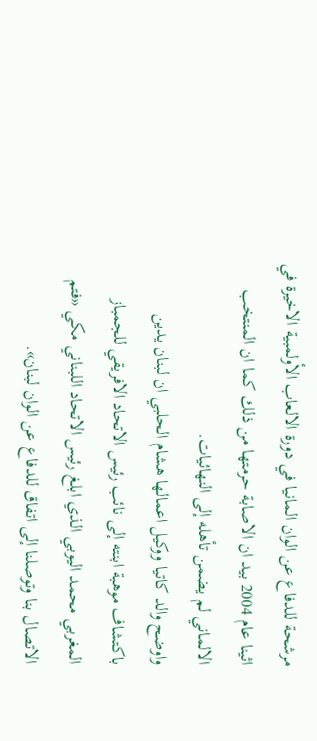مرشحة للدفاع عن الوان المانيا في دورة الالعاب الأولمبية الاخيرة في اثينا عام 2004 بيد ان الاصابة حرمتها من ذلك كما ان المنتخب الالماني لم يضمن تأهله إلى النهائيات.
واوضح والد كاتيا ووكيل اعمالها هشام الحلبي ان لبنان يدين باكتشاف موهبة ابنته إلى نائب رئيس الاتحاد الافريقي للجمباز المغربي محمد اليوبي الذي ابلغ رئيس الاتحاد اللبناني مكي «فتم الاتصال بنا وتوصلنا إلى اتفاق للدفاع عن الوان لبنان».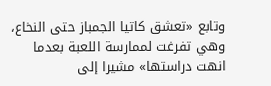وتابع «تعشق كاتيا الجمباز حتى النخاع، وهي تفرغت لممارسة اللعبة بعدما انهت دراستها» مشيرا إلى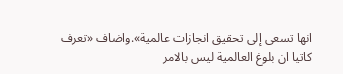انها تسعى إلى تحقيق انجازات عالمية».واضاف «تعرف كاتيا ان بلوغ العالمية ليس بالامر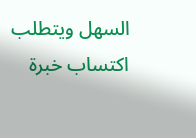السهل ويتطلب اكتساب خبرة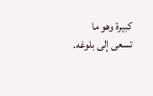كبيرة وهو ما تسعى إلى بلوغه.